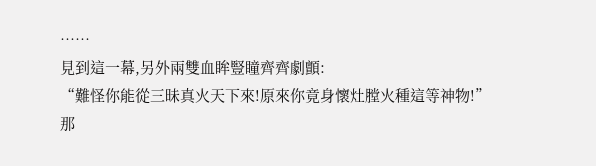……
見到這一幕,另外兩雙血眸豎瞳齊齊劇顫:
“難怪你能從三昧真火天下來!原來你竟身懷灶膛火種這等神物!”
那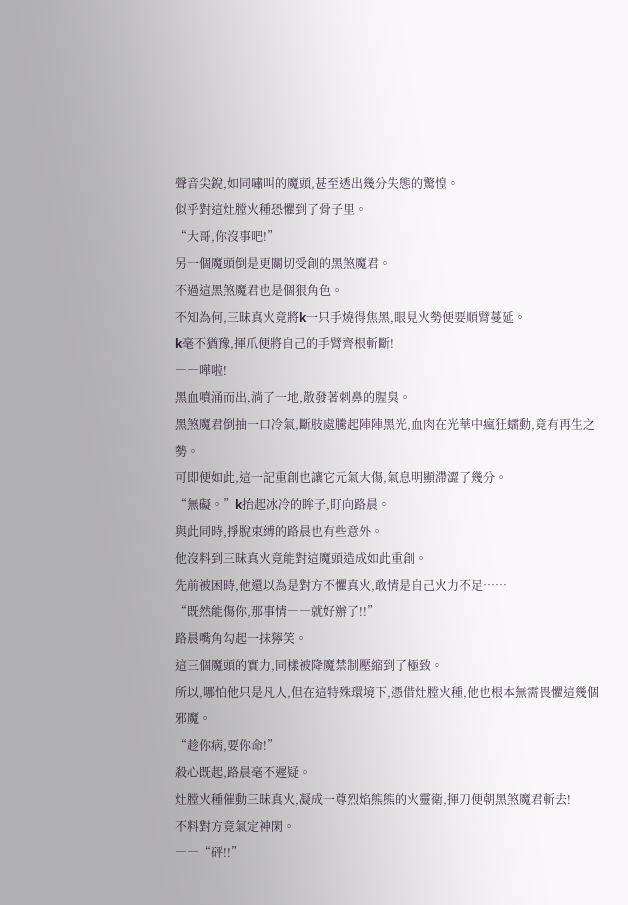聲音尖銳,如同嘯叫的魔頭,甚至透出幾分失態的驚惶。
似乎對這灶膛火種恐懼到了骨子里。
“大哥,你沒事吧!”
另一個魔頭倒是更關切受創的黑煞魔君。
不過這黑煞魔君也是個狠角色。
不知為何,三昧真火竟將k一只手燒得焦黑,眼見火勢便要順臂蔓延。
k毫不猶豫,揮爪便將自己的手臂齊根斬斷!
――嘩啦!
黑血噴涌而出,淌了一地,散發著刺鼻的腥臭。
黑煞魔君倒抽一口冷氣,斷肢處騰起陣陣黑光,血肉在光華中瘋狂蠕動,竟有再生之勢。
可即便如此,這一記重創也讓它元氣大傷,氣息明顯滯澀了幾分。
“無礙。”k抬起冰冷的眸子,盯向路晨。
與此同時,掙脫束縛的路晨也有些意外。
他沒料到三昧真火竟能對這魔頭造成如此重創。
先前被困時,他還以為是對方不懼真火,敢情是自己火力不足……
“既然能傷你,那事情――就好辦了!!”
路晨嘴角勾起一抹獰笑。
這三個魔頭的實力,同樣被降魔禁制壓縮到了極致。
所以,哪怕他只是凡人,但在這特殊環境下,憑借灶膛火種,他也根本無需畏懼這幾個邪魔。
“趁你病,要你命!”
殺心既起,路晨毫不遲疑。
灶膛火種催動三昧真火,凝成一尊烈焰熊熊的火靈衛,揮刀便朝黑煞魔君斬去!
不料對方竟氣定神閑。
――“砰!!”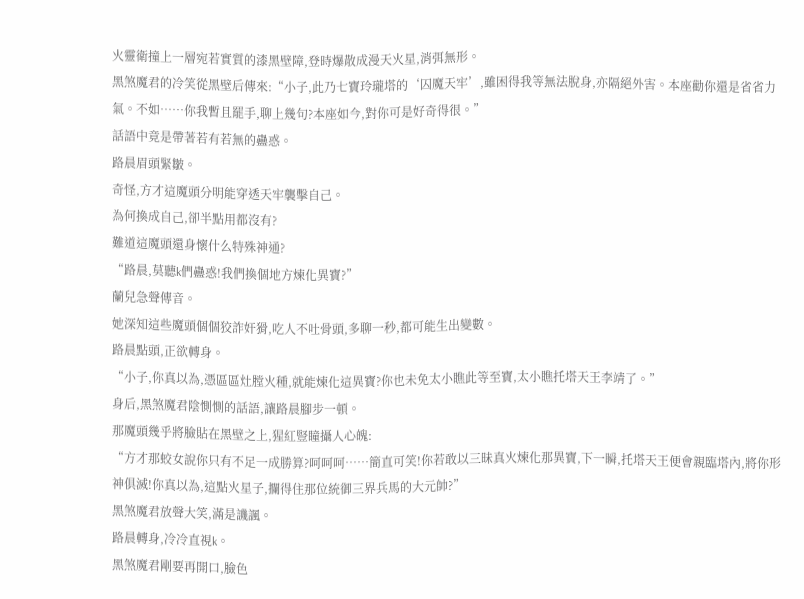火靈衛撞上一層宛若實質的漆黑壁障,登時爆散成漫天火星,消弭無形。
黑煞魔君的冷笑從黑壁后傳來:“小子,此乃七寶玲瓏塔的‘囚魔天牢’,雖困得我等無法脫身,亦隔絕外害。本座勸你還是省省力氣。不如……你我暫且罷手,聊上幾句?本座如今,對你可是好奇得很。”
話語中竟是帶著若有若無的蠱惑。
路晨眉頭緊皺。
奇怪,方才這魔頭分明能穿透天牢襲擊自己。
為何換成自己,卻半點用都沒有?
難道這魔頭還身懷什么特殊神通?
“路晨,莫聽k們蠱惑!我們換個地方煉化異寶?”
蘭兒急聲傳音。
她深知這些魔頭個個狡詐奸猾,吃人不吐骨頭,多聊一秒,都可能生出變數。
路晨點頭,正欲轉身。
“小子,你真以為,憑區區灶膛火種,就能煉化這異寶?你也未免太小瞧此等至寶,太小瞧托塔天王李靖了。”
身后,黑煞魔君陰惻惻的話語,讓路晨腳步一頓。
那魔頭幾乎將臉貼在黑壁之上,猩紅豎瞳攝人心魄:
“方才那蛟女說你只有不足一成勝算?呵呵呵……簡直可笑!你若敢以三昧真火煉化那異寶,下一瞬,托塔天王便會親臨塔內,將你形神俱滅!你真以為,這點火星子,攔得住那位統御三界兵馬的大元帥?”
黑煞魔君放聲大笑,滿是譏諷。
路晨轉身,冷冷直視k。
黑煞魔君剛要再開口,臉色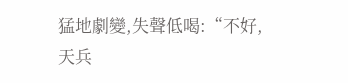猛地劇變,失聲低喝:“不好,天兵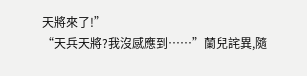天將來了!”
“天兵天將?我沒感應到……”蘭兒詫異,隨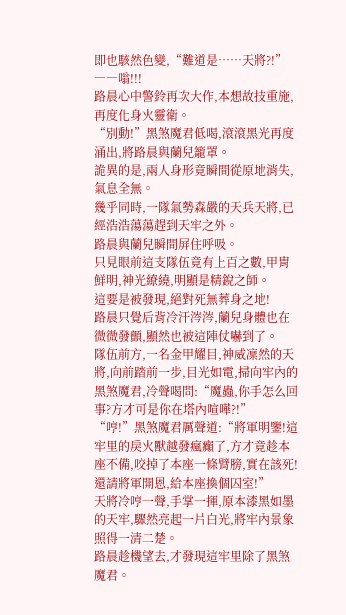即也駭然色變,“難道是……天將?!”
――嗡!!!
路晨心中警鈴再次大作,本想故技重施,再度化身火靈衛。
“別動!”黑煞魔君低喝,滾滾黑光再度涌出,將路晨與蘭兒籠罩。
詭異的是,兩人身形竟瞬間從原地消失,氣息全無。
幾乎同時,一隊氣勢森嚴的天兵天將,已經浩浩蕩蕩趕到天牢之外。
路晨與蘭兒瞬間屏住呼吸。
只見眼前這支隊伍竟有上百之數,甲胄鮮明,神光繚繞,明顯是精銳之師。
這要是被發現,絕對死無葬身之地!
路晨只覺后背冷汗涔涔,蘭兒身體也在微微發顫,顯然也被這陣仗嚇到了。
隊伍前方,一名金甲耀目,神威凜然的天將,向前踏前一步,目光如電,掃向牢內的黑煞魔君,冷聲喝問:“魔蟲,你手怎么回事?方才可是你在塔內喧嘩?!”
“哼!”黑煞魔君厲聲道:“將軍明鑒!這牢里的戾火獸越發瘋癲了,方才竟趁本座不備,咬掉了本座一條臂膀,實在該死!還請將軍開恩,給本座換個囚室!”
天將冷哼一聲,手掌一揮,原本漆黑如墨的天牢,驟然亮起一片白光,將牢內景象照得一清二楚。
路晨趁機望去,才發現這牢里除了黑煞魔君。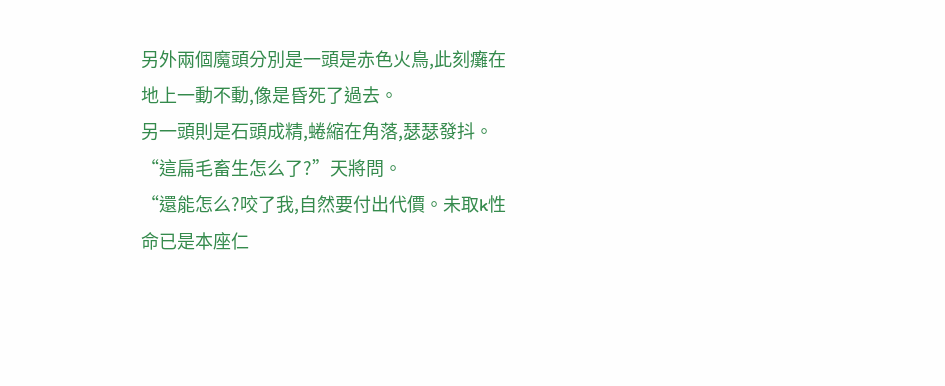另外兩個魔頭分別是一頭是赤色火鳥,此刻癱在地上一動不動,像是昏死了過去。
另一頭則是石頭成精,蜷縮在角落,瑟瑟發抖。
“這扁毛畜生怎么了?”天將問。
“還能怎么?咬了我,自然要付出代價。未取k性命已是本座仁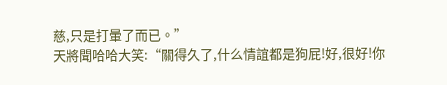慈,只是打暈了而已。”
天將聞哈哈大笑:“關得久了,什么情誼都是狗屁!好,很好!你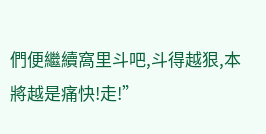們便繼續窩里斗吧,斗得越狠,本將越是痛快!走!”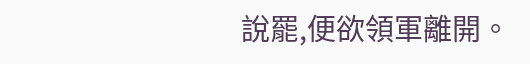說罷,便欲領軍離開。